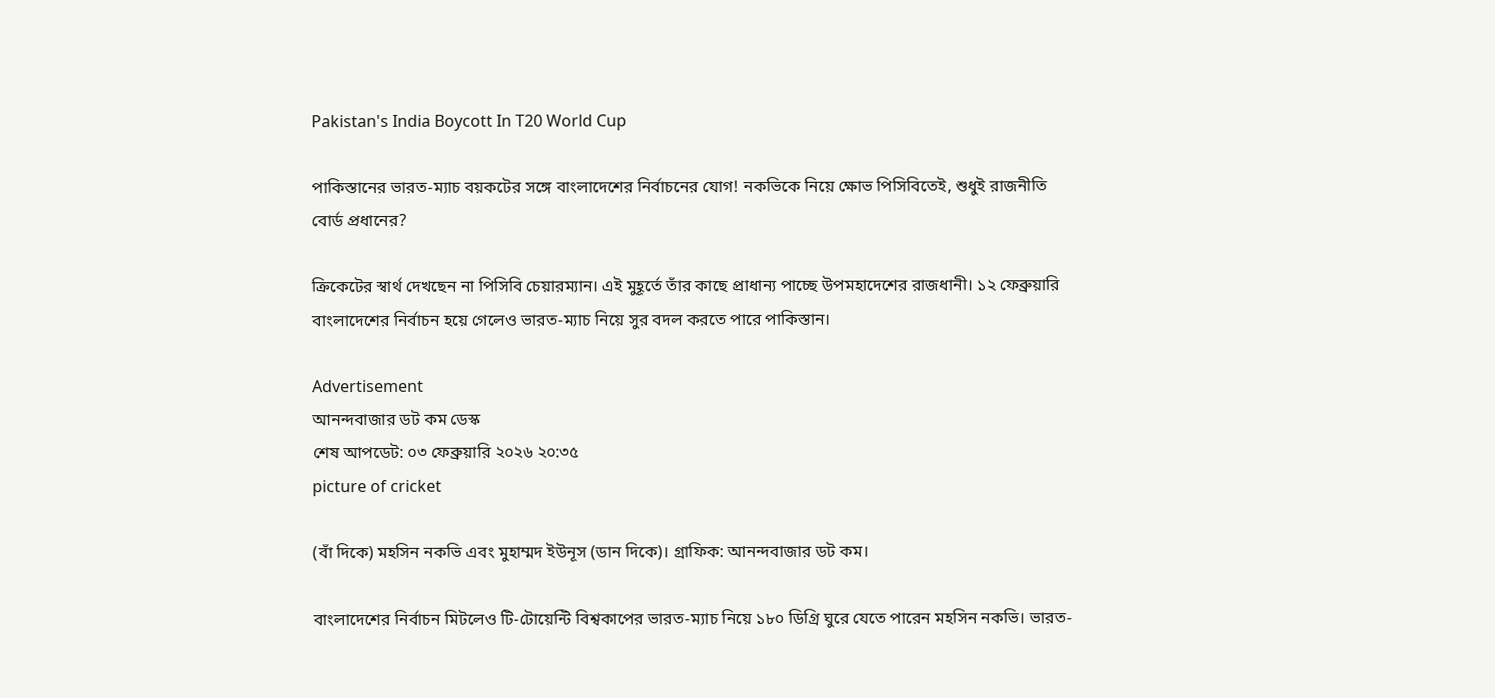Pakistan's India Boycott In T20 World Cup

পাকিস্তানের ভারত-ম্যাচ বয়কটের সঙ্গে বাংলাদেশের নির্বাচনের যোগ! নকভিকে নিয়ে ক্ষোভ পিসিবিতেই, শুধুই রাজনীতি বোর্ড প্রধানের?

ক্রিকেটের স্বার্থ দেখছেন না পিসিবি চেয়ারম্যান। এই মুহূর্তে তাঁর কাছে প্রাধান্য পাচ্ছে উপমহাদেশের রাজধানী। ১২ ফেব্রুয়ারি বাংলাদেশের নির্বাচন হয়ে গেলেও ভারত-ম্যাচ নিয়ে সুর বদল করতে পারে পাকিস্তান।

Advertisement
আনন্দবাজার ডট কম ডেস্ক
শেষ আপডেট: ০৩ ফেব্রুয়ারি ২০২৬ ২০:৩৫
picture of cricket

(বাঁ দিকে) মহসিন নকভি এবং মুহাম্মদ ইউনূস (ডান দিকে)। গ্রাফিক: আনন্দবাজার ডট কম।

বাংলাদেশের নির্বাচন মিটলেও টি-টোয়েন্টি বিশ্বকাপের ভারত-ম্যাচ নিয়ে ১৮০ ডিগ্রি ঘুরে যেতে পারেন মহসিন নকভি। ভারত-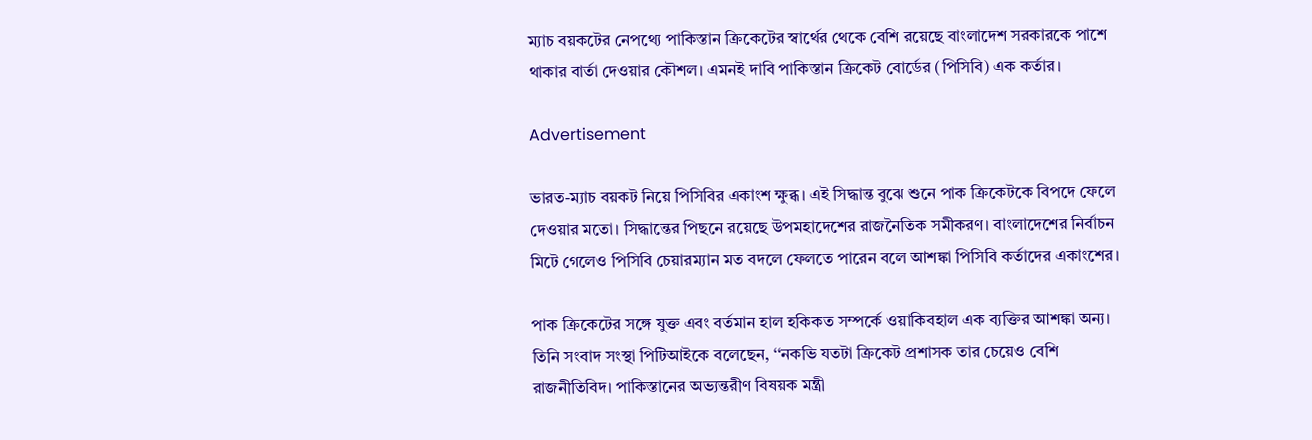ম্যাচ বয়কটের নেপথ্যে পাকিস্তান ক্রিকেটের স্বার্থের থেকে বেশি রয়েছে বাংলাদেশ সরকারকে পাশে থাকার বার্তা দেওয়ার কৌশল। এমনই দাবি পাকিস্তান ক্রিকেট বোর্ডের (পিসিবি) এক কর্তার।

Advertisement

ভারত-ম্যাচ বয়কট নিয়ে পিসিবির একাংশ ক্ষুব্ধ। এই সিদ্ধান্ত বুঝে শুনে পাক ক্রিকেটকে বিপদে ফেলে দেওয়ার মতো। সিদ্ধান্তের পিছনে রয়েছে উপমহাদেশের রাজনৈতিক সমীকরণ। বাংলাদেশের নির্বাচন মিটে গেলেও পিসিবি চেয়ারম্যান মত বদলে ফেলতে পারেন বলে আশঙ্কা পিসিবি কর্তাদের একাংশের।

পাক ক্রিকেটের সঙ্গে যুক্ত এবং বর্তমান হাল হকিকত সম্পর্কে ওয়াকিবহাল এক ব্যক্তির আশঙ্কা অন্য। তিনি সংবাদ সংস্থা পিটিআইকে বলেছেন, ‘‘নকভি যতটা ক্রিকেট প্রশাসক তার চেয়েও বেশি রাজনীতিবিদ। পাকিস্তানের অভ্যন্তরীণ বিষয়ক মন্ত্রী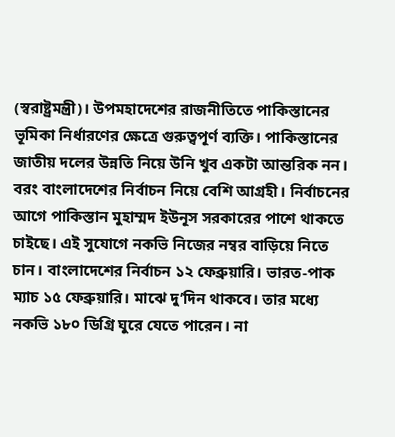(স্বরাষ্ট্রমন্ত্রী)। উপমহাদেশের রাজনীতিতে পাকিস্তানের ভূমিকা নির্ধারণের ক্ষেত্রে গুরুত্বপূর্ণ ব্যক্তি। পাকিস্তানের জাতীয় দলের উন্নতি নিয়ে উনি খুব একটা আন্তরিক নন। বরং বাংলাদেশের নির্বাচন নিয়ে বেশি আগ্রহী। নির্বাচনের আগে পাকিস্তান মুহাম্মদ ইউনূস সরকারের পাশে থাকতে চাইছে। এই সুযোগে নকভি নিজের নম্বর বাড়িয়ে নিতে চান। বাংলাদেশের নির্বাচন ১২ ফেব্রুয়ারি। ভারত-পাক ম্যাচ ১৫ ফেব্রুয়ারি। মাঝে দু’দিন থাকবে। তার মধ্যে নকভি ১৮০ ডিগ্রি ঘুরে যেতে পারেন। না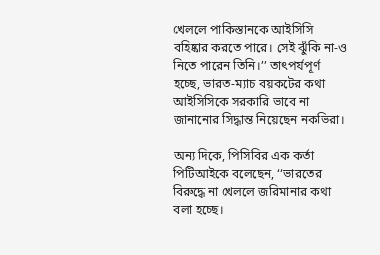খেললে পাকিস্তানকে আইসিসি বহিষ্কার করতে পারে। সেই ঝুঁকি না-ও নিতে পারেন তিনি।’’ তাৎপর্যপূর্ণ হচ্ছে, ভারত-ম্যাচ বয়কটের কথা আইসিসিকে সরকারি ভাবে না জানানোর সিদ্ধান্ত নিয়েছেন নকভিরা।

অন্য দিকে, পিসিবির এক কর্তা পিটিআইকে বলেছেন, ‘‘ভারতের বিরুদ্ধে না খেললে জরিমানার কথা বলা হচ্ছে।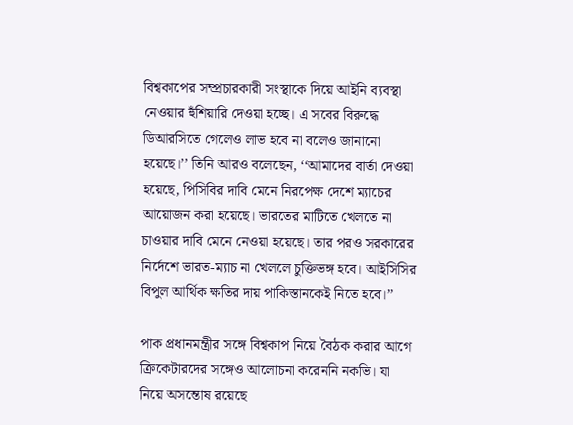বিশ্বকাপের সম্প্রচারকারী সংস্থাকে দিয়ে আইনি ব্যবস্থা নেওয়ার হুঁশিয়ারি দেওয়া হচ্ছে। এ সবের বিরুদ্ধে ডিআরসিতে গেলেও লাভ হবে না বলেও জানানো হয়েছে।’’ তিনি আরও বলেছেন, ‘‘আমাদের বার্তা দেওয়া হয়েছে, পিসিবির দাবি মেনে নিরপেক্ষ দেশে ম্যাচের আয়োজন করা হয়েছে। ভারতের মাটিতে খেলতে না চাওয়ার দাবি মেনে নেওয়া হয়েছে। তার পরও সরকারের নির্দেশে ভারত-ম্যাচ না খেললে চুক্তিভঙ্গ হবে। আইসিসির বিপুল আর্থিক ক্ষতির দায় পাকিস্তানকেই নিতে হবে।’’

পাক প্রধানমন্ত্রীর সঙ্গে বিশ্বকাপ নিয়ে বৈঠক করার আগে ক্রিকেটারদের সঙ্গেও আলোচনা করেননি নকভি। যা নিয়ে অসন্তোষ রয়েছে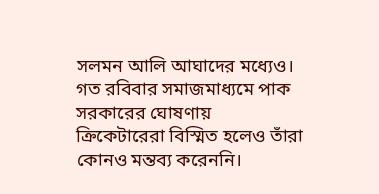সলমন আলি আঘাদের মধ্যেও। গত রবিবার সমাজমাধ্যমে পাক সরকারের ঘোষণায় ক্রিকেটারেরা বিস্মিত হলেও তাঁরা কোনও মন্তব্য করেননি।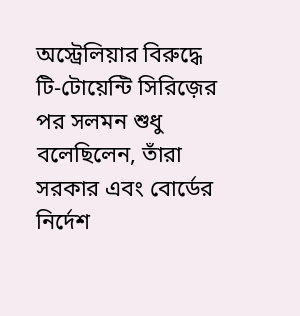অস্ট্রেলিয়ার বিরুদ্ধে টি-টোয়েন্টি সিরিজ়ের পর সলমন শুধু বলেছিলেন, তাঁরা সরকার এবং বোর্ডের নির্দেশ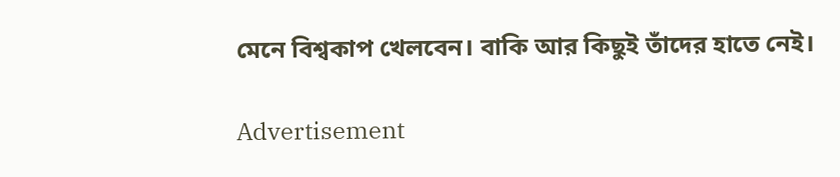মেনে বিশ্বকাপ খেলবেন। বাকি আর কিছুই তাঁদের হাতে নেই।

Advertisement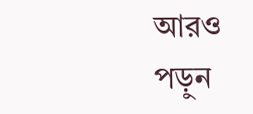আরও পড়ুন